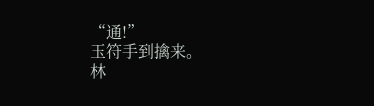“通!”
玉符手到擒来。
林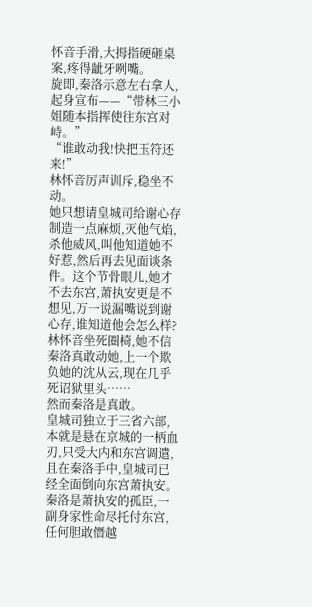怀音手滑,大拇指硬砸桌案,疼得龇牙咧嘴。
旋即,秦洛示意左右拿人,起身宣布——“带林三小姐随本指挥使往东宫对峙。”
“谁敢动我!快把玉符还来!”
林怀音厉声训斥,稳坐不动。
她只想请皇城司给谢心存制造一点麻烦,灭他气焰,杀他威风,叫他知道她不好惹,然后再去见面谈条件。这个节骨眼儿,她才不去东宫,萧执安更是不想见,万一说漏嘴说到谢心存,谁知道他会怎么样?
林怀音坐死圈椅,她不信秦洛真敢动她,上一个欺负她的沈从云,现在几乎死诏狱里头……
然而秦洛是真敢。
皇城司独立于三省六部,本就是悬在京城的一柄血刃,只受大内和东宫调遣,且在秦洛手中,皇城司已经全面倒向东宫萧执安。
秦洛是萧执安的孤臣,一副身家性命尽托付东宫,任何胆敢僭越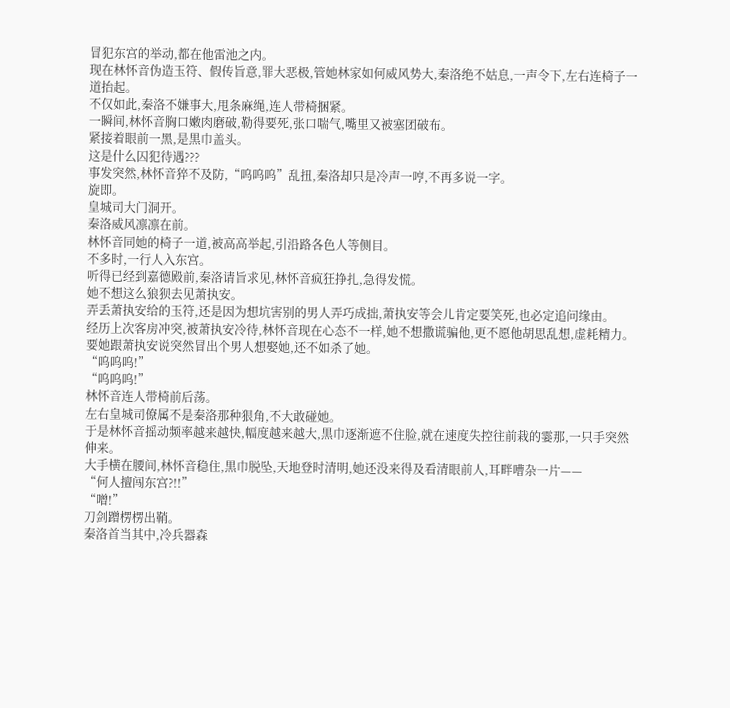冒犯东宫的举动,都在他雷池之内。
现在林怀音伪造玉符、假传旨意,罪大恶极,管她林家如何威风势大,秦洛绝不姑息,一声令下,左右连椅子一道抬起。
不仅如此,秦洛不嫌事大,甩条麻绳,连人带椅捆紧。
一瞬间,林怀音胸口嫩肉磨破,勒得要死,张口喘气,嘴里又被塞团破布。
紧接着眼前一黑,是黒巾盖头。
这是什么囚犯待遇???
事发突然,林怀音猝不及防,“呜呜呜”乱扭,秦洛却只是冷声一哼,不再多说一字。
旋即。
皇城司大门洞开。
秦洛威风凛凛在前。
林怀音同她的椅子一道,被高高举起,引沿路各色人等侧目。
不多时,一行人入东宫。
听得已经到嘉德殿前,秦洛请旨求见,林怀音疯狂挣扎,急得发慌。
她不想这么狼狈去见萧执安。
弄丢萧执安给的玉符,还是因为想坑害别的男人弄巧成拙,萧执安等会儿肯定要笑死,也必定追问缘由。
经历上次客房冲突,被萧执安冷待,林怀音现在心态不一样,她不想撒谎骗他,更不愿他胡思乱想,虚耗精力。
要她跟萧执安说突然冒出个男人想娶她,还不如杀了她。
“呜呜呜!”
“呜呜呜!”
林怀音连人带椅前后荡。
左右皇城司僚属不是秦洛那种狠角,不大敢碰她。
于是林怀音摇动频率越来越快,幅度越来越大,黒巾逐渐遮不住脸,就在速度失控往前栽的霎那,一只手突然伸来。
大手横在腰间,林怀音稳住,黒巾脱坠,天地登时清明,她还没来得及看清眼前人,耳畔嘈杂一片——
“何人擅闯东宫?!!”
“噌!”
刀剑蹭楞楞出鞘。
秦洛首当其中,冷兵器森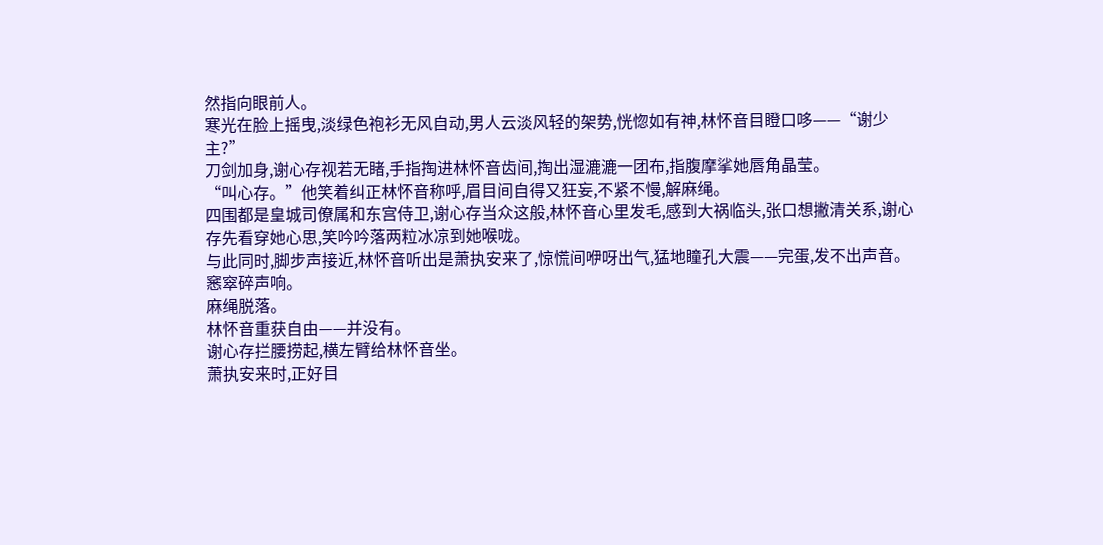然指向眼前人。
寒光在脸上摇曳,淡绿色袍衫无风自动,男人云淡风轻的架势,恍惚如有神,林怀音目瞪口哆——“谢少主?”
刀剑加身,谢心存视若无睹,手指掏进林怀音齿间,掏出湿漉漉一团布,指腹摩挲她唇角晶莹。
“叫心存。”他笑着纠正林怀音称呼,眉目间自得又狂妄,不紧不慢,解麻绳。
四围都是皇城司僚属和东宫侍卫,谢心存当众这般,林怀音心里发毛,感到大祸临头,张口想撇清关系,谢心存先看穿她心思,笑吟吟落两粒冰凉到她喉咙。
与此同时,脚步声接近,林怀音听出是萧执安来了,惊慌间咿呀出气,猛地瞳孔大震——完蛋,发不出声音。
窸窣碎声响。
麻绳脱落。
林怀音重获自由——并没有。
谢心存拦腰捞起,横左臂给林怀音坐。
萧执安来时,正好目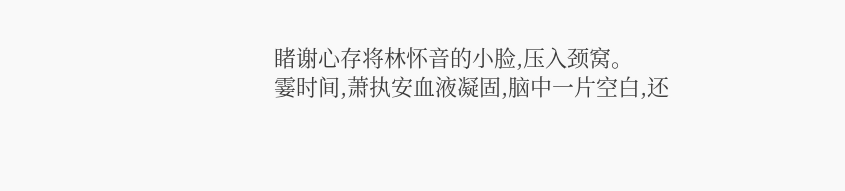睹谢心存将林怀音的小脸,压入颈窝。
霎时间,萧执安血液凝固,脑中一片空白,还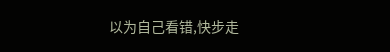以为自己看错,快步走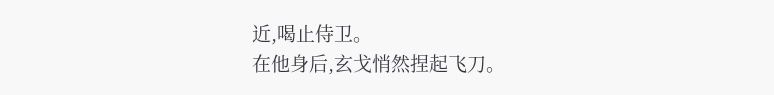近,喝止侍卫。
在他身后,玄戈悄然捏起飞刀。